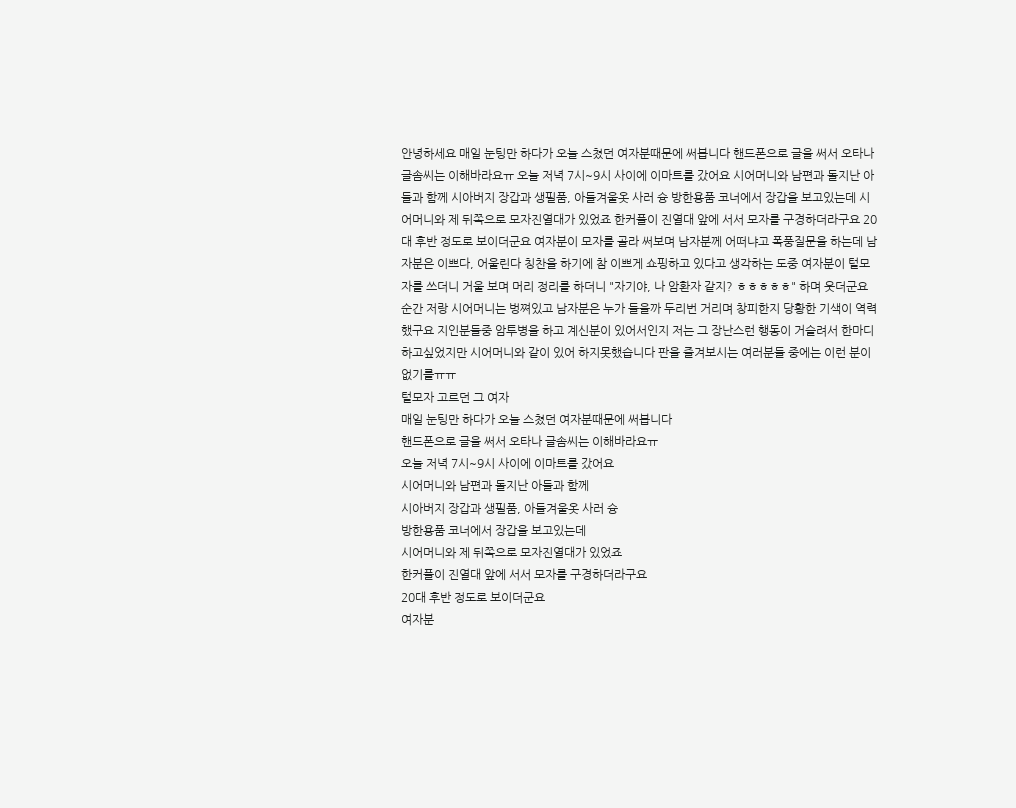안녕하세요 매일 눈팅만 하다가 오늘 스쳤던 여자분때문에 써봅니다 핸드폰으로 글을 써서 오타나 글솜씨는 이해바라요ㅠ 오늘 저녁 7시~9시 사이에 이마트를 갔어요 시어머니와 남편과 돌지난 아들과 함께 시아버지 장갑과 생필품, 아들겨울옷 사러 슝 방한용품 코너에서 장갑을 보고있는데 시어머니와 제 뒤쪽으로 모자진열대가 있었죠 한커플이 진열대 앞에 서서 모자를 구경하더라구요 20대 후반 정도로 보이더군요 여자분이 모자를 골라 써보며 남자분께 어떠냐고 폭풍질문을 하는데 남자분은 이쁘다, 어울린다 칭찬을 하기에 참 이쁘게 쇼핑하고 있다고 생각하는 도중 여자분이 털모자를 쓰더니 거울 보며 머리 정리를 하더니 "자기야, 나 암환자 같지? ㅎㅎㅎㅎㅎ" 하며 웃더군요 순간 저랑 시어머니는 벙쪄있고 남자분은 누가 들을까 두리번 거리며 창피한지 당황한 기색이 역력했구요 지인분들중 암투병을 하고 계신분이 있어서인지 저는 그 장난스런 행동이 거슬려서 한마디하고싶었지만 시어머니와 같이 있어 하지못했습니다 판을 즐겨보시는 여러분들 중에는 이런 분이 없기를ㅠㅠ
털모자 고르던 그 여자
매일 눈팅만 하다가 오늘 스쳤던 여자분때문에 써봅니다
핸드폰으로 글을 써서 오타나 글솜씨는 이해바라요ㅠ
오늘 저녁 7시~9시 사이에 이마트를 갔어요
시어머니와 남편과 돌지난 아들과 함께
시아버지 장갑과 생필품, 아들겨울옷 사러 슝
방한용품 코너에서 장갑을 보고있는데
시어머니와 제 뒤쪽으로 모자진열대가 있었죠
한커플이 진열대 앞에 서서 모자를 구경하더라구요
20대 후반 정도로 보이더군요
여자분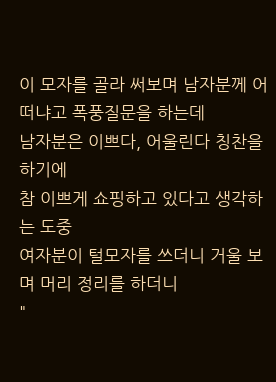이 모자를 골라 써보며 남자분께 어떠냐고 폭풍질문을 하는데
남자분은 이쁘다, 어울린다 칭찬을 하기에
참 이쁘게 쇼핑하고 있다고 생각하는 도중
여자분이 털모자를 쓰더니 거울 보며 머리 정리를 하더니
"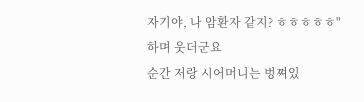자기야, 나 암환자 같지? ㅎㅎㅎㅎㅎ"
하며 웃더군요
순간 저랑 시어머니는 벙쪄있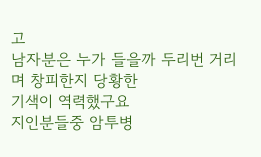고
남자분은 누가 들을까 두리번 거리며 창피한지 당황한
기색이 역력했구요
지인분들중 암투병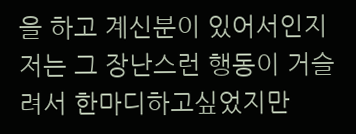을 하고 계신분이 있어서인지
저는 그 장난스런 행동이 거슬려서 한마디하고싶었지만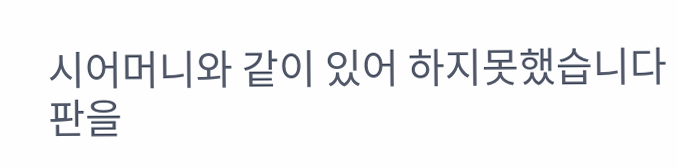시어머니와 같이 있어 하지못했습니다
판을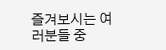즐겨보시는 여러분들 중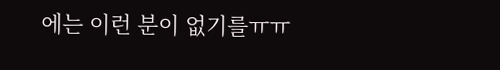에는 이런 분이 없기를ㅠㅠ